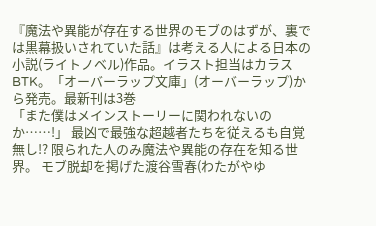『魔法や異能が存在する世界のモブのはずが、裏では黒幕扱いされていた話』は考える人による日本の小説(ライトノベル)作品。イラスト担当はカラスBTK。「オーバーラップ文庫」(オーバーラップ)から発売。最新刊は3巻
「また僕はメインストーリーに関われないのか……!」 最凶で最強な超越者たちを従えるも自覚無し!? 限られた人のみ魔法や異能の存在を知る世界。 モブ脱却を掲げた渡谷雪春(わたがやゆ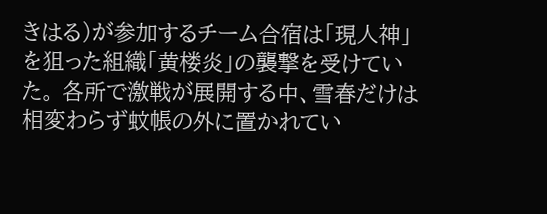きはる)が参加するチーム合宿は「現人神」を狙った組織「黄楼炎」の襲撃を受けていた。 各所で激戦が展開する中、雪春だけは相変わらず蚊帳の外に置かれてい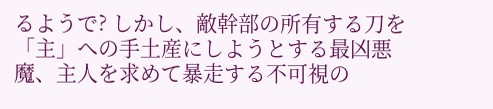るようで? しかし、敵幹部の所有する刀を「主」への手土産にしようとする最凶悪魔、主人を求めて暴走する不可視の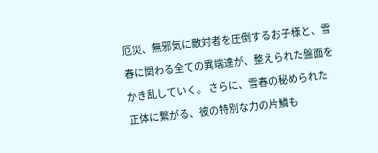厄災、無邪気に敵対者を圧倒するお子様と、雪春に関わる全ての異端達が、整えられた盤面をかき乱していく。 さらに、雪春の秘められた正体に繋がる、彼の特別な力の片鱗も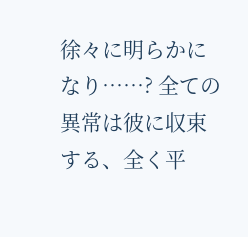徐々に明らかになり……? 全ての異常は彼に収束する、全く平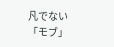凡でない「モブ」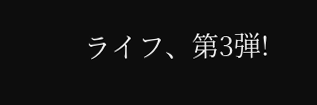ライフ、第3弾!